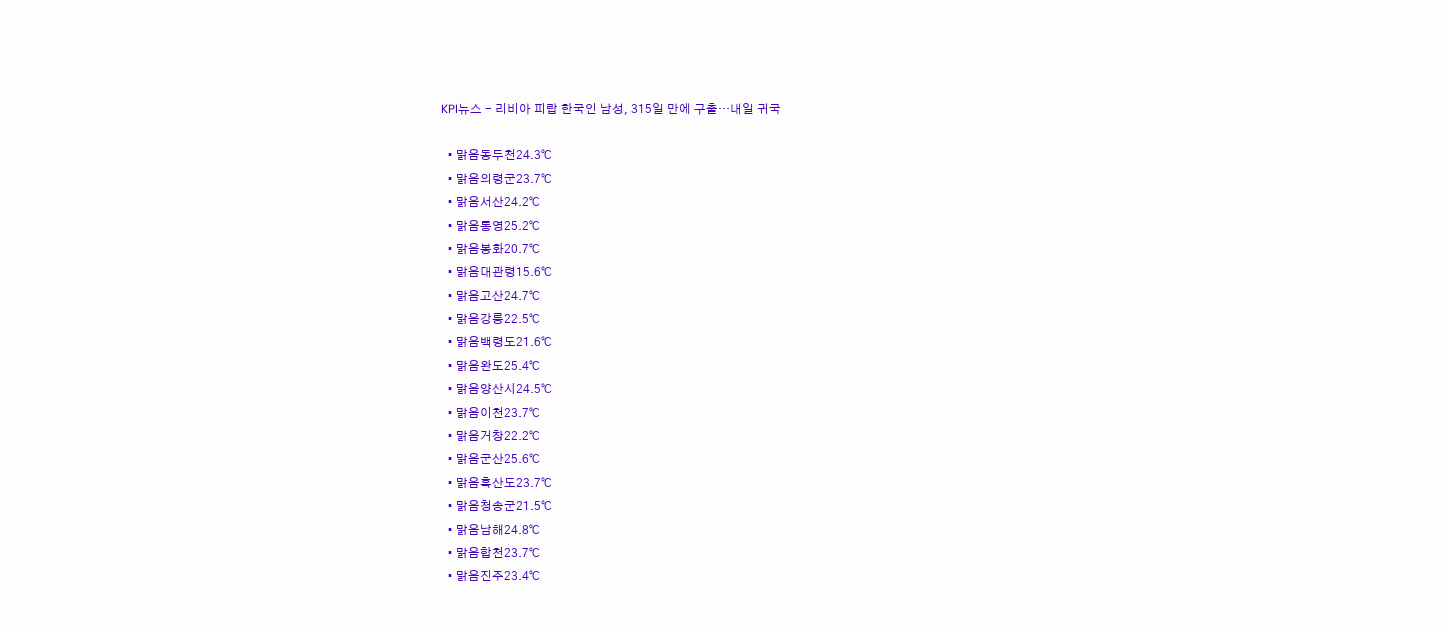KPI뉴스 - 리비아 피랍 한국인 남성, 315일 만에 구출…내일 귀국

  • 맑음동두천24.3℃
  • 맑음의령군23.7℃
  • 맑음서산24.2℃
  • 맑음통영25.2℃
  • 맑음봉화20.7℃
  • 맑음대관령15.6℃
  • 맑음고산24.7℃
  • 맑음강릉22.5℃
  • 맑음백령도21.6℃
  • 맑음완도25.4℃
  • 맑음양산시24.5℃
  • 맑음이천23.7℃
  • 맑음거창22.2℃
  • 맑음군산25.6℃
  • 맑음흑산도23.7℃
  • 맑음청송군21.5℃
  • 맑음남해24.8℃
  • 맑음합천23.7℃
  • 맑음진주23.4℃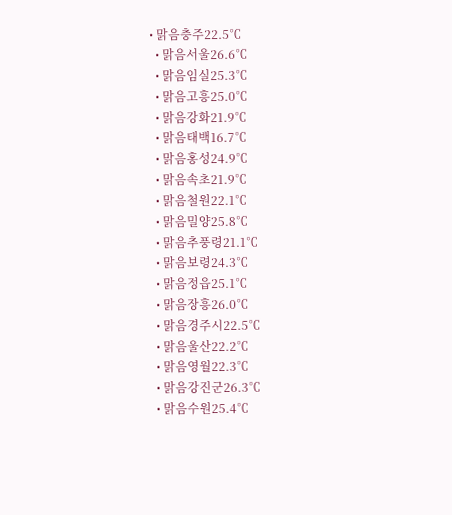• 맑음충주22.5℃
  • 맑음서울26.6℃
  • 맑음임실25.3℃
  • 맑음고흥25.0℃
  • 맑음강화21.9℃
  • 맑음태백16.7℃
  • 맑음홍성24.9℃
  • 맑음속초21.9℃
  • 맑음철원22.1℃
  • 맑음밀양25.8℃
  • 맑음추풍령21.1℃
  • 맑음보령24.3℃
  • 맑음정읍25.1℃
  • 맑음장흥26.0℃
  • 맑음경주시22.5℃
  • 맑음울산22.2℃
  • 맑음영월22.3℃
  • 맑음강진군26.3℃
  • 맑음수원25.4℃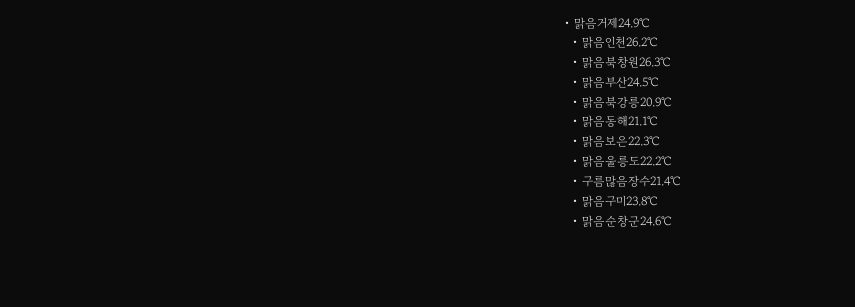• 맑음거제24.9℃
  • 맑음인천26.2℃
  • 맑음북창원26.3℃
  • 맑음부산24.5℃
  • 맑음북강릉20.9℃
  • 맑음동해21.1℃
  • 맑음보은22.3℃
  • 맑음울릉도22.2℃
  • 구름많음장수21.4℃
  • 맑음구미23.8℃
  • 맑음순창군24.6℃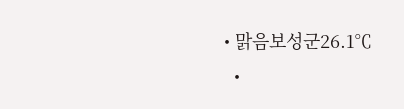• 맑음보성군26.1℃
  •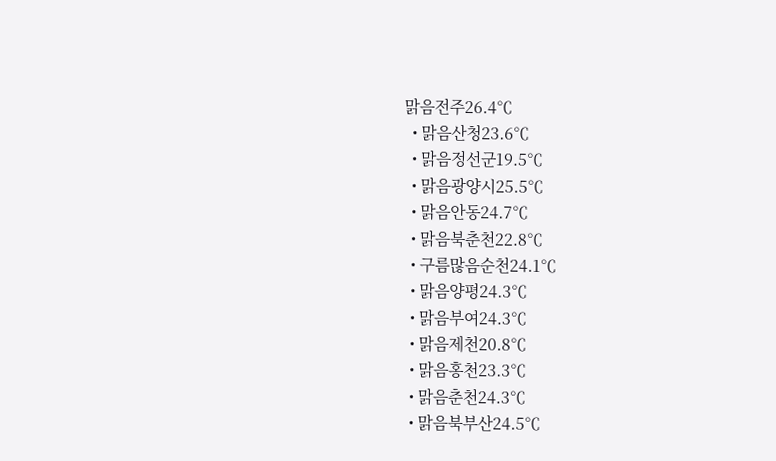맑음전주26.4℃
  • 맑음산청23.6℃
  • 맑음정선군19.5℃
  • 맑음광양시25.5℃
  • 맑음안동24.7℃
  • 맑음북춘천22.8℃
  • 구름많음순천24.1℃
  • 맑음양평24.3℃
  • 맑음부여24.3℃
  • 맑음제천20.8℃
  • 맑음홍천23.3℃
  • 맑음춘천24.3℃
  • 맑음북부산24.5℃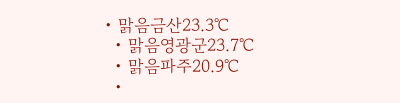• 맑음금산23.3℃
  • 맑음영광군23.7℃
  • 맑음파주20.9℃
  •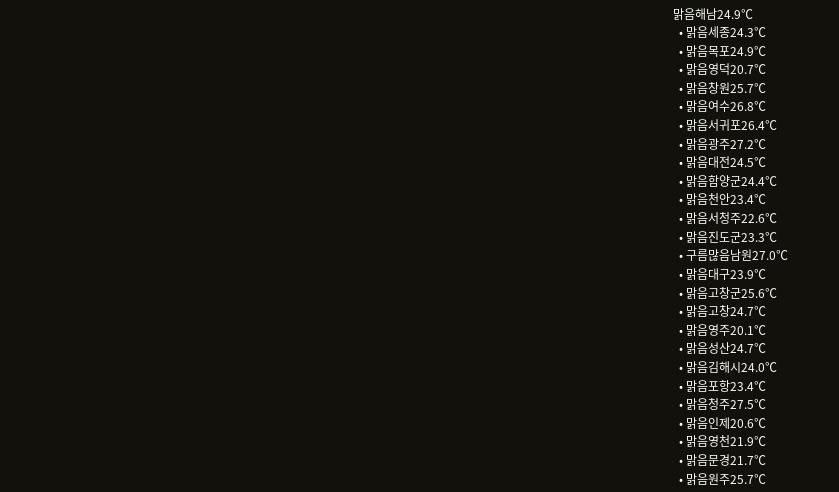맑음해남24.9℃
  • 맑음세종24.3℃
  • 맑음목포24.9℃
  • 맑음영덕20.7℃
  • 맑음창원25.7℃
  • 맑음여수26.8℃
  • 맑음서귀포26.4℃
  • 맑음광주27.2℃
  • 맑음대전24.5℃
  • 맑음함양군24.4℃
  • 맑음천안23.4℃
  • 맑음서청주22.6℃
  • 맑음진도군23.3℃
  • 구름많음남원27.0℃
  • 맑음대구23.9℃
  • 맑음고창군25.6℃
  • 맑음고창24.7℃
  • 맑음영주20.1℃
  • 맑음성산24.7℃
  • 맑음김해시24.0℃
  • 맑음포항23.4℃
  • 맑음청주27.5℃
  • 맑음인제20.6℃
  • 맑음영천21.9℃
  • 맑음문경21.7℃
  • 맑음원주25.7℃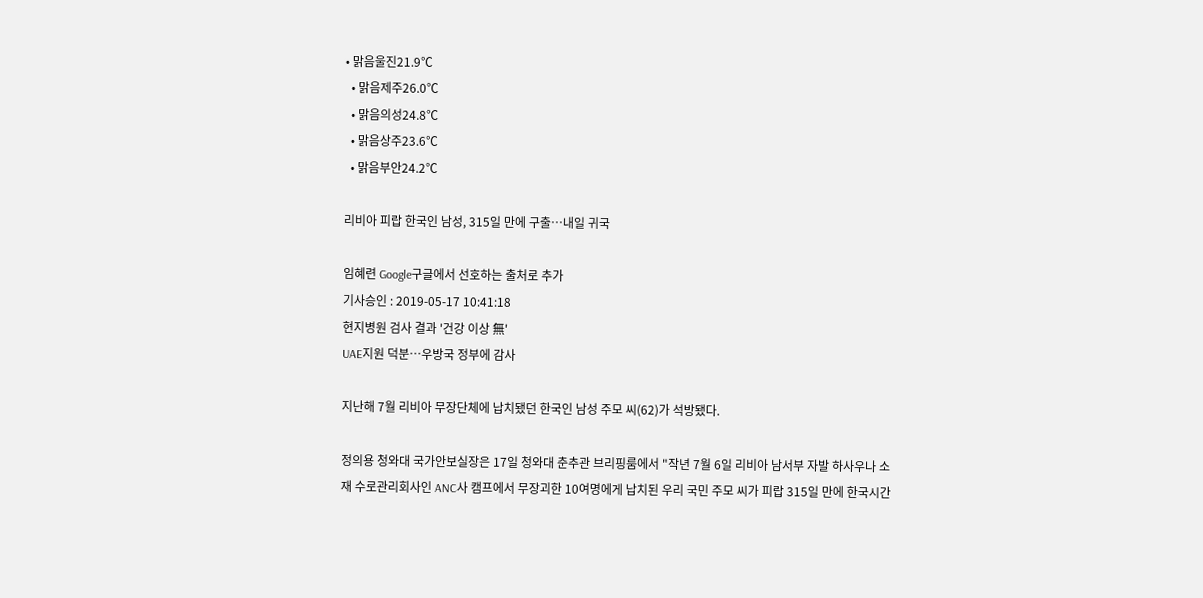• 맑음울진21.9℃
  • 맑음제주26.0℃
  • 맑음의성24.8℃
  • 맑음상주23.6℃
  • 맑음부안24.2℃

리비아 피랍 한국인 남성, 315일 만에 구출…내일 귀국

임혜련 Google구글에서 선호하는 출처로 추가
기사승인 : 2019-05-17 10:41:18
현지병원 검사 결과 '건강 이상 無'
UAE지원 덕분…우방국 정부에 감사

지난해 7월 리비아 무장단체에 납치됐던 한국인 남성 주모 씨(62)가 석방됐다.

정의용 청와대 국가안보실장은 17일 청와대 춘추관 브리핑룸에서 "작년 7월 6일 리비아 남서부 자발 하사우나 소재 수로관리회사인 ANC사 캠프에서 무장괴한 10여명에게 납치된 우리 국민 주모 씨가 피랍 315일 만에 한국시간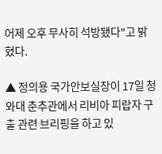어제 오후 무사히 석방됐다"고 밝혔다.

▲ 정의용 국가안보실장이 17일 청와대 춘추관에서 리비아 피랍자 구출 관련 브리핑을 하고 있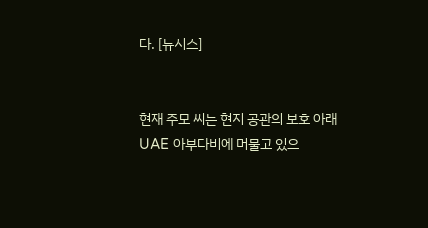다. [뉴시스]


현재 주모 씨는 현지 공관의 보호 아래 UAE 아부다비에 머물고 있으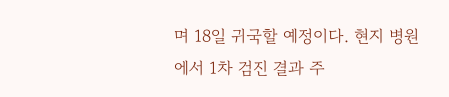며 18일 귀국할 예정이다. 현지 병원에서 1차 검진 결과 주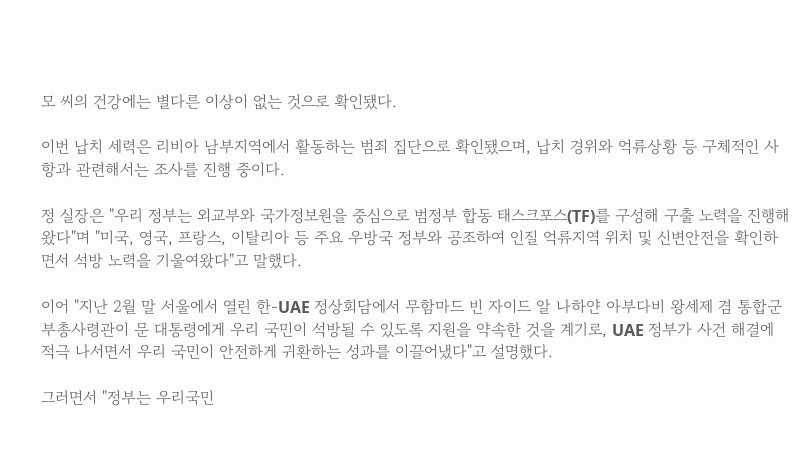모 씨의 건강에는 별다른 이상이 없는 것으로 확인됐다.

이번 납치 세력은 리비아 남부지역에서 활동하는 범죄 집단으로 확인됐으며, 납치 경위와 억류상황 등 구체적인 사항과 관련해서는 조사를 진행 중이다.

정 실장은 "우리 정부는 외교부와 국가정보원을 중심으로 범정부 합동 태스크포스(TF)를 구성해 구출 노력을 진행해 왔다"며 "미국, 영국, 프랑스, 이탈리아 등 주요 우방국 정부와 공조하여 인질 억류지역 위치 및 신변안전을 확인하면서 석방 노력을 기울여왔다"고 말했다.

이어 "지난 2월 말 서울에서 열린 한-UAE 정상회담에서 무함마드 빈 자이드 알 나하얀 아부다비 왕세제 겸 통합군 부총사령관이 문 대통령에게 우리 국민이 석방될 수 있도록 지원을 약속한 것을 계기로, UAE 정부가 사건 해결에 적극 나서면서 우리 국민이 안전하게 귀환하는 성과를 이끌어냈다"고 설명했다.

그러면서 "정부는 우리국민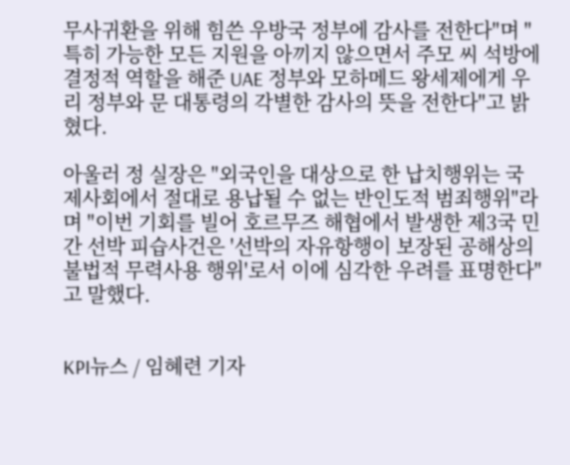무사귀환을 위해 힘쓴 우방국 정부에 감사를 전한다"며 "특히 가능한 모든 지원을 아끼지 않으면서 주모 씨 석방에 결정적 역할을 해준 UAE 정부와 모하메드 왕세제에게 우리 정부와 문 대통령의 각별한 감사의 뜻을 전한다"고 밝혔다.

아울러 정 실장은 "외국인을 대상으로 한 납치행위는 국제사회에서 절대로 용납될 수 없는 반인도적 범죄행위"라며 "이번 기회를 빌어 호르무즈 해협에서 발생한 제3국 민간 선박 피습사건은 '선박의 자유항행이 보장된 공해상의 불법적 무력사용 행위'로서 이에 심각한 우려를 표명한다"고 말했다.


KPI뉴스 / 임혜련 기자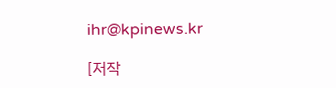ihr@kpinews.kr

[저작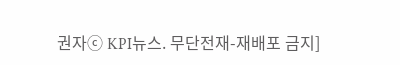권자ⓒ KPI뉴스. 무단전재-재배포 금지]